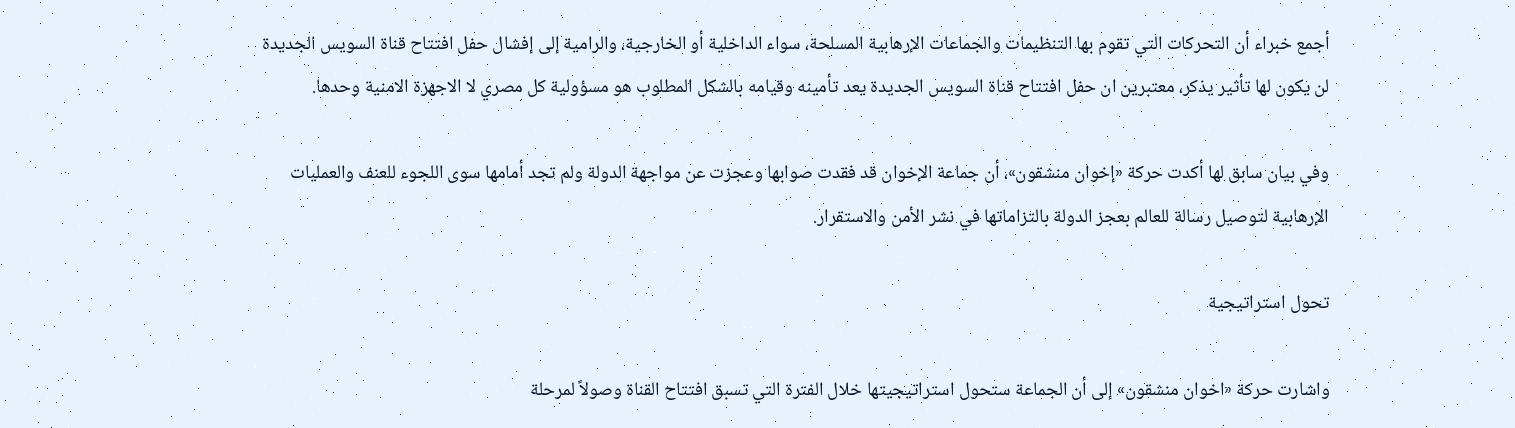أجمع خبراء أن التحركات التي تقوم بها التنظيمات والجماعات الإرهابية المسلحة، سواء الداخلية أو الخارجية، والرامية إلى إفشال حفل افتتاح قناة السويس الجديدة لن يكون لها تأثير يذكر، معتبرين ان حفل افتتاح قناة السويس الجديدة يعد تأمينه وقيامه بالشكل المطلوب هو مسؤولية كل مصري لا الاجهزة الامنية وحدها.

وفي بيان سابق لها أكدت حركة «إخوان منشقون»، أن جماعة الإخوان قد فقدت صوابها وعجزت عن مواجهة الدولة ولم تجد أمامها سوى اللجوء للعنف والعمليات الإرهابية لتوصيل رسالة للعالم بعجز الدولة بالتزاماتها في نشر الأمن والاستقرار.

تحول استراتيجية

واشارت حركة «اخوان منشقون» إلى أن الجماعة ستحول استراتيجيتها خلال الفترة التي تسبق افتتاح القناة وصولاً لمرحلة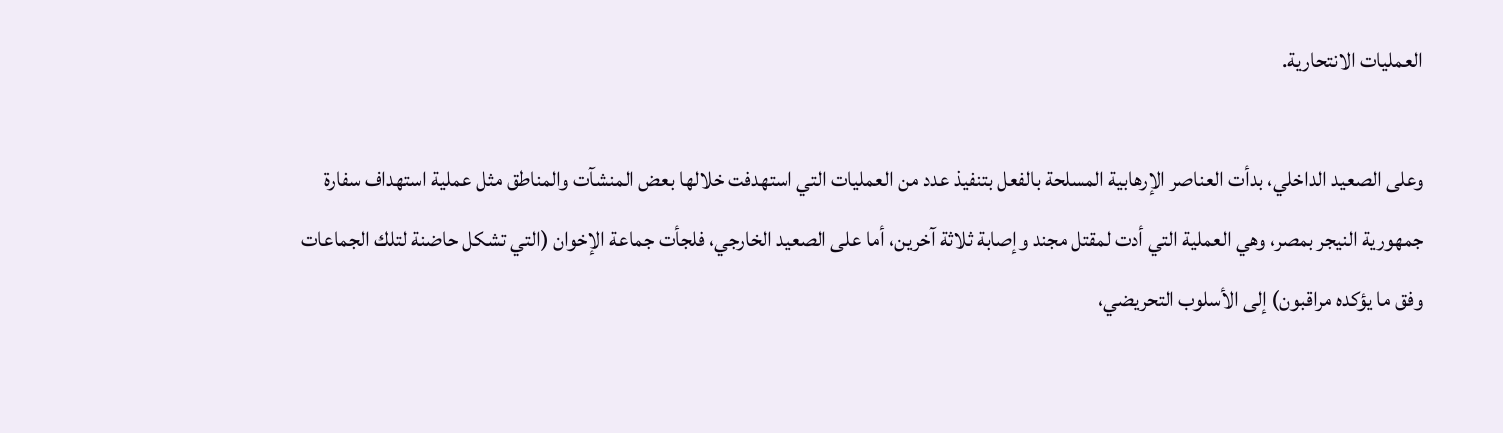العمليات الانتحارية.

وعلى الصعيد الداخلي، بدأت العناصر الإرهابية المسلحة بالفعل بتنفيذ عدد من العمليات التي استهدفت خلالها بعض المنشآت والمناطق مثل عملية استهداف سفارة جمهورية النيجر بمصر، وهي العملية التي أدت لمقتل مجند وإصابة ثلاثة آخرين، أما على الصعيد الخارجي، فلجأت جماعة الإخوان (التي تشكل حاضنة لتلك الجماعات وفق ما يؤكده مراقبون) إلى الأسلوب التحريضي،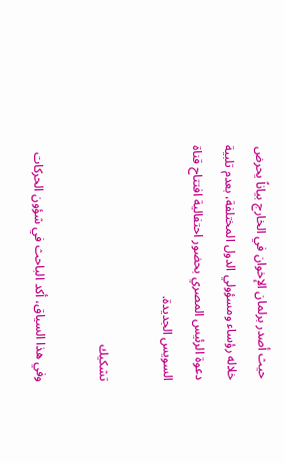حيث أصدر برلمان الإخوان في الخارج بياناً يحرض خلاله رؤساء ومسؤولي الدول المختلفة، بعدم تلبية دعوة الرئيس المصري بحضور احتفالية افتتاح قناة السويس الجديدة.

تشكيك

وفي هذا السياق، أكد الباحث في شؤون الحركات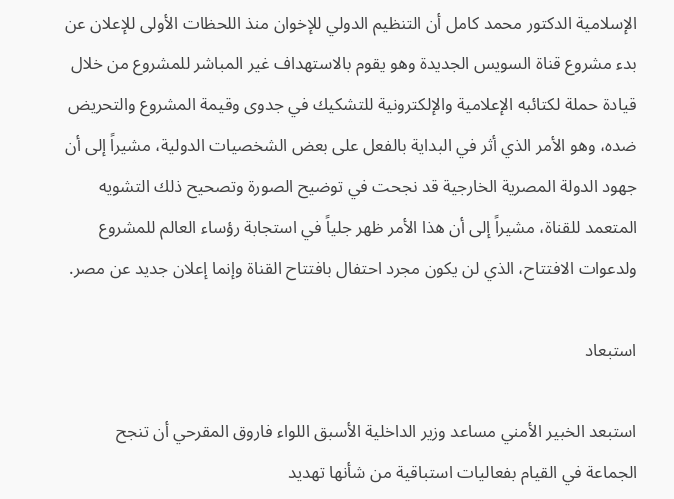الإسلامية الدكتور محمد كامل أن التنظيم الدولي للإخوان منذ اللحظات الأولى للإعلان عن بدء مشروع قناة السويس الجديدة وهو يقوم بالاستهداف غير المباشر للمشروع من خلال قيادة حملة لكتائبه الإعلامية والإلكترونية للتشكيك في جدوى وقيمة المشروع والتحريض ضده، وهو الأمر الذي أثر في البداية بالفعل على بعض الشخصيات الدولية، مشيراً إلى أن جهود الدولة المصرية الخارجية قد نجحت في توضيح الصورة وتصحيح ذلك التشويه المتعمد للقناة، مشيراً إلى أن هذا الأمر ظهر جلياً في استجابة رؤساء العالم للمشروع ولدعوات الافتتاح، الذي لن يكون مجرد احتفال بافتتاح القناة وإنما إعلان جديد عن مصر.

استبعاد

استبعد الخبير الأمني مساعد وزير الداخلية الأسبق اللواء فاروق المقرحي أن تنجح الجماعة في القيام بفعاليات استباقية من شأنها تهديد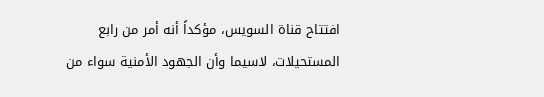افتتاح قناة السويس، مؤكداً أنه أمر من رابع المستحيلات، لاسيما وأن الجهود الأمنية سواء من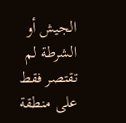الجيش أو الشرطة لم تقتصر فقط على منطقة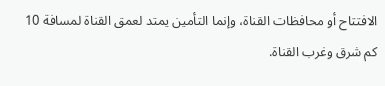الافتتاح أو محافظات القناة، وإنما التأمين يمتد لعمق القناة لمسافة 10 كم شرق وغرب القناة.